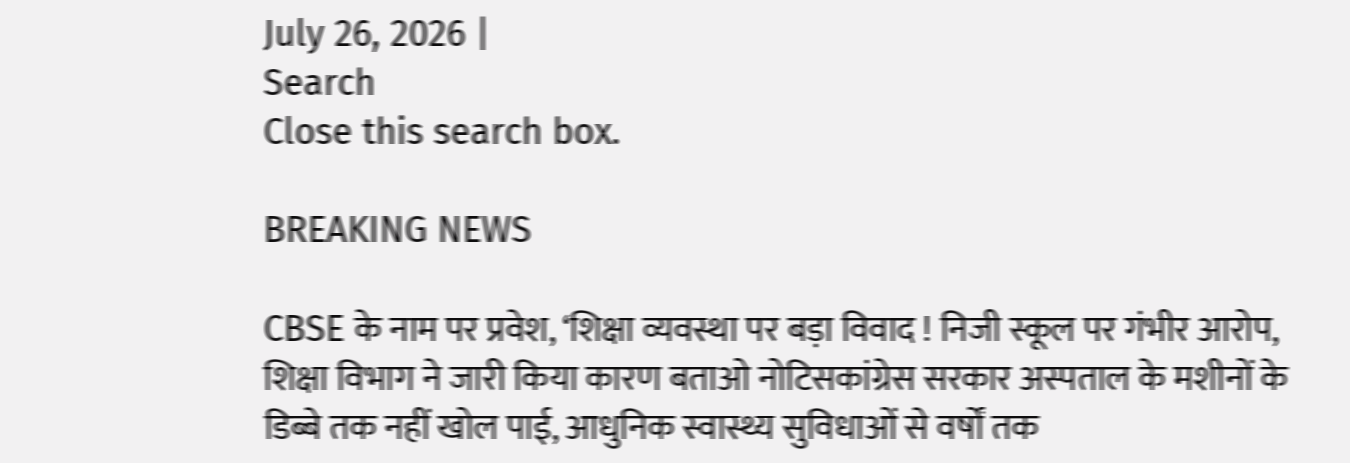July 26, 2026 |
Search
Close this search box.

BREAKING NEWS

CBSE के नाम पर प्रवेश, ‘शिक्षा व्यवस्था पर बड़ा विवाद ! निजी स्कूल पर गंभीर आरोप, शिक्षा विभाग ने जारी किया कारण बताओ नोटिसकांग्रेस सरकार अस्पताल के मशीनों के डिब्बे तक नहीं खोल पाई, आधुनिक स्वास्थ्य सुविधाओं से वर्षों तक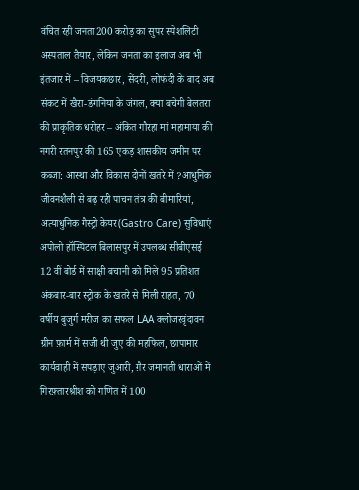वंचित रही जनता200 करोड़ का सुपर स्पेशलिटी अस्पताल तैयार, लेकिन जनता का इलाज अब भी इंतजार में – विजयकछार, सेंदरी, लोफंदी के बाद अब संकट में खैरा-डंगनिया के जंगल, क्या बचेगी बेलतरा की प्राकृतिक धरोहर – अंकित गौरहा मां महामाया की नगरी रतनपुर की 165 एकड़ शासकीय जमीन पर कब्जा: आस्था और विकास दोनों खतरे में ?आधुनिक जीवनशैली से बढ़ रही पाचन तंत्र की बीमारियां, अत्याधुनिक गैस्ट्रो केयर(Gastro Care) सुविधाएं अपोलो हॉस्पिटल बिलासपुर में उपलब्ध सीबीएसई 12 वीं बोर्ड में साक्षी बचानी को मिले 95 प्रतिशत अंकबार-बार स्ट्रोक के खतरे से मिली राहत, 70 वर्षीय बुजुर्ग मरीज का सफल LAA क्लोजरवृंदावन ग्रीन फ़ार्म में सजी थी जुए की महफिल, छापामार कार्यवाही में सपड़ाए जुआरी, ग़ैर जमानती धाराओं में गिरफ़्तारश्रीश को गणित में 100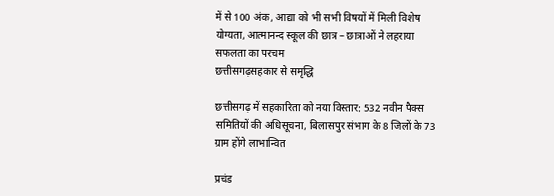में से 100 अंक, आद्या को भी सभी विषयों में मिली विशेष योग्यता, आत्मानन्द स्कूल की छात्र – छात्राओं ने लहराया सफलता का परचम
छत्तीसगढ़सहकार से समृद्धि

छत्तीसगढ़ में सहकारिता को नया विस्तार: 532 नवीन पैक्स समितियों की अधिसूचना, बिलासपुर संभाग के 8 जिलों के 73 ग्राम होंगे लाभान्वित

प्रचंड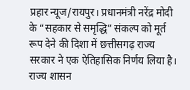प्रहार न्यूज/रायपुर। प्रधानमंत्री नरेंद्र मोदी के “सहकार से समृद्धि” संकल्प को मूर्त रूप देने की दिशा में छत्तीसगढ़ राज्य सरकार ने एक ऐतिहासिक निर्णय लिया है। राज्य शासन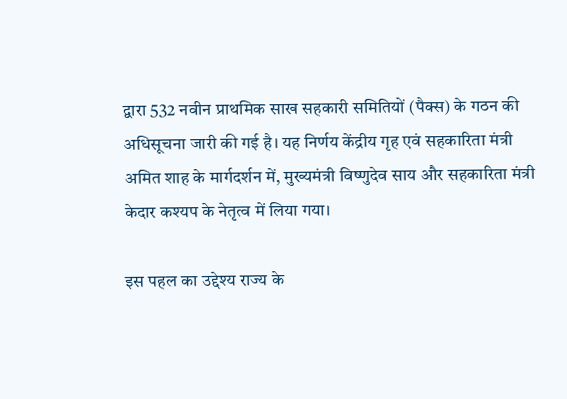द्वारा 532 नवीन प्राथमिक साख सहकारी समितियों (पैक्स) के गठन की अधिसूचना जारी की गई है। यह निर्णय केंद्रीय गृह एवं सहकारिता मंत्री अमित शाह के मार्गदर्शन में, मुख्यमंत्री विष्णुदेव साय और सहकारिता मंत्री केदार कश्यप के नेतृत्व में लिया गया।

इस पहल का उद्देश्य राज्य के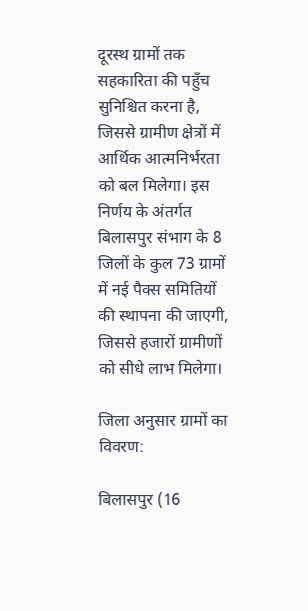दूरस्थ ग्रामों तक सहकारिता की पहुँच सुनिश्चित करना है, जिससे ग्रामीण क्षेत्रों में आर्थिक आत्मनिर्भरता को बल मिलेगा। इस निर्णय के अंतर्गत बिलासपुर संभाग के 8 जिलों के कुल 73 ग्रामों में नई पैक्स समितियों की स्थापना की जाएगी, जिससे हजारों ग्रामीणों को सीधे लाभ मिलेगा।

जिला अनुसार ग्रामों का विवरण:

बिलासपुर (16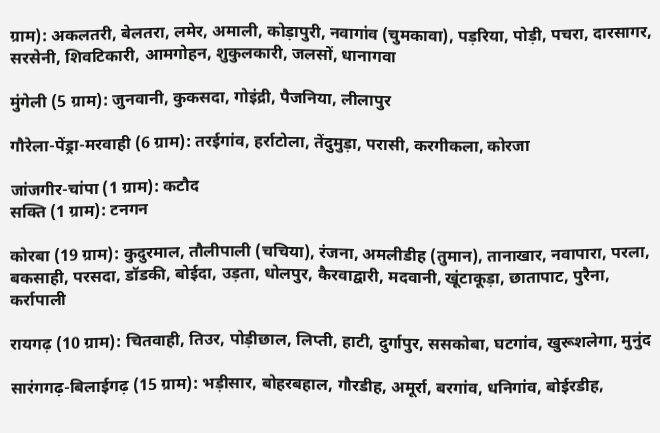ग्राम): अकलतरी, बेलतरा, लमेर, अमाली, कोड़ापुरी, नवागांव (चुमकावा), पड़रिया, पोड़ी, पचरा, दारसागर, सरसेनी, शिवटिकारी, आमगोहन, शुकुलकारी, जलसों, धानागवा

मुंगेली (5 ग्राम): जुनवानी, कुकसदा, गोइंद्री, पैजनिया, लीलापुर

गौरेला-पेंड्रा-मरवाही (6 ग्राम): तरईगांव, हर्राटोला, तेंदुमुड़ा, परासी, करगीकला, कोरजा

जांजगीर-चांपा (1 ग्राम): कटौद
सक्ति (1 ग्राम): टनगन

कोरबा (19 ग्राम): कुदुरमाल, तौलीपाली (चचिया), रंजना, अमलीडीह (तुमान), तानाखार, नवापारा, परला, बकसाही, परसदा, डॉडकी, बोईदा, उड़ता, धोलपुर, कैरवाद्वारी, मदवानी, खूंटाकूड़ा, छातापाट, पुरैना, कर्रापाली

रायगढ़ (10 ग्राम): चितवाही, तिउर, पोड़ीछाल, लिप्ती, हाटी, दुर्गापुर, ससकोबा, घटगांव, खुरूशलेगा, मुनुंद

सारंगगढ़-बिलाईगढ़ (15 ग्राम): भड़ीसार, बोहरबहाल, गौरडीह, अमूर्रा, बरगांव, धनिगांव, बोईरडीह,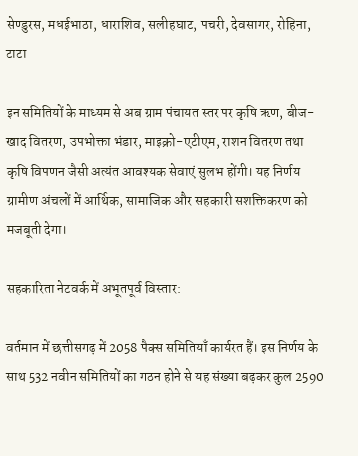सेण्डुरस, मधईभाठा, धाराशिव, सलीहघाट, पचरी, देवसागर, रोहिना, टाटा

इन समितियों के माध्यम से अब ग्राम पंचायत स्तर पर कृषि ऋण, बीज-खाद वितरण, उपभोक्ता भंडार, माइक्रो-एटीएम, राशन वितरण तथा कृषि विपणन जैसी अत्यंत आवश्यक सेवाएं सुलभ होंगी। यह निर्णय ग्रामीण अंचलों में आर्थिक, सामाजिक और सहकारी सशक्तिकरण को मजबूती देगा।

सहकारिता नेटवर्क में अभूतपूर्व विस्तार:

वर्तमान में छत्तीसगढ़ में 2058 पैक्स समितियाँ कार्यरत हैं। इस निर्णय के साथ 532 नवीन समितियों का गठन होने से यह संख्या बढ़कर कुल 2590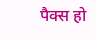पैक्स हो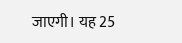जाएगी। यह 25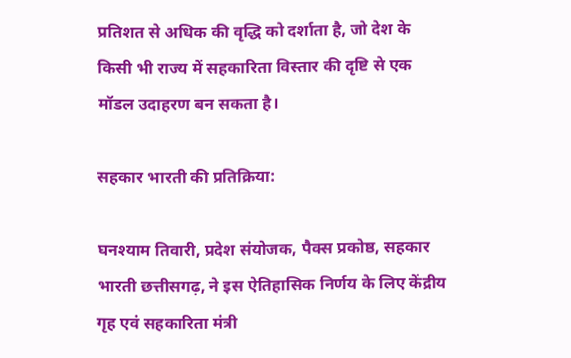प्रतिशत से अधिक की वृद्धि को दर्शाता है, जो देश के किसी भी राज्य में सहकारिता विस्तार की दृष्टि से एक मॉडल उदाहरण बन सकता है।

सहकार भारती की प्रतिक्रिया:

घनश्याम तिवारी, प्रदेश संयोजक, पैक्स प्रकोष्ठ, सहकार भारती छत्तीसगढ़, ने इस ऐतिहासिक निर्णय के लिए केंद्रीय गृह एवं सहकारिता मंत्री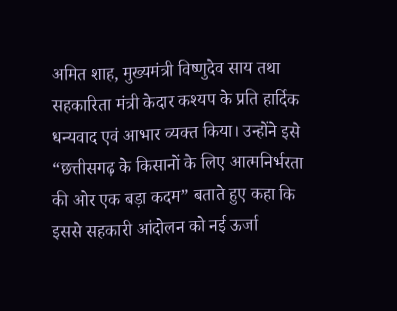अमित शाह, मुख्यमंत्री विष्णुदेव साय तथा सहकारिता मंत्री केदार कश्यप के प्रति हार्दिक धन्यवाद एवं आभार व्यक्त किया। उन्होंने इसे “छत्तीसगढ़ के किसानों के लिए आत्मनिर्भरता की ओर एक बड़ा कदम” बताते हुए कहा कि इससे सहकारी आंदोलन को नई ऊर्जा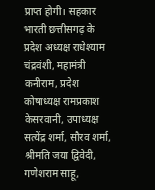प्राप्त होगी। सहकार भारती छत्तीसगढ़ के प्रदेश अध्यक्ष राधेश्याम चंद्रवंशी, महामंत्री कनीराम, प्रदेश कोषाध्यक्ष रामप्रकाश केसरवानी, उपाध्यक्ष सत्येंद्र शर्मा, सौरव शर्मा, श्रीमति जया द्विवेदी, गणेशराम साहू,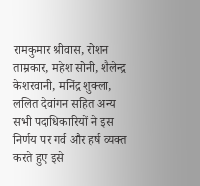रामकुमार श्रीवास, रोशन ताम्रकार, महेश सोनी, शैलेन्द्र केशरवानी, मनिंद्र शुक्ला, ललित देवांगन सहित अन्य सभी पदाधिकारियों ने इस निर्णय पर गर्व और हर्ष व्यक्त करते हुए इसे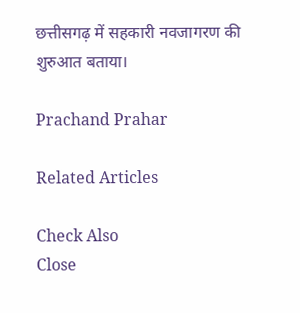छत्तीसगढ़ में सहकारी नवजागरण की शुरुआत बताया।

Prachand Prahar

Related Articles

Check Also
Close